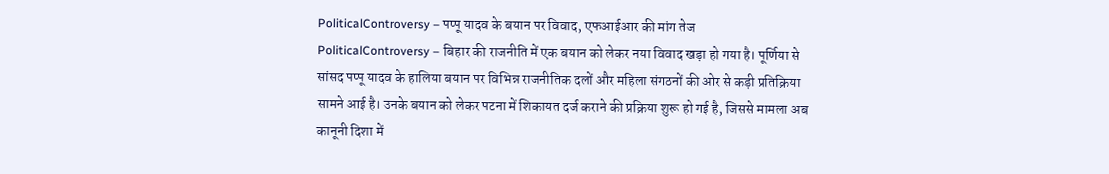PoliticalControversy – पप्पू यादव के बयान पर विवाद, एफआईआर की मांग तेज
PoliticalControversy – बिहार की राजनीति में एक बयान को लेकर नया विवाद खड़ा हो गया है। पूर्णिया से सांसद पप्पू यादव के हालिया बयान पर विभिन्न राजनीतिक दलों और महिला संगठनों की ओर से कड़ी प्रतिक्रिया सामने आई है। उनके बयान को लेकर पटना में शिकायत दर्ज कराने की प्रक्रिया शुरू हो गई है, जिससे मामला अब कानूनी दिशा में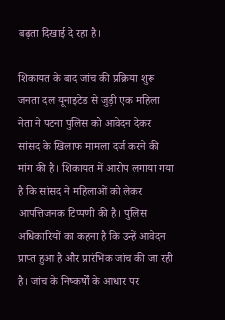बढ़ता दिखाई दे रहा है।

शिकायत के बाद जांच की प्रक्रिया शुरू
जनता दल यूनाइटेड से जुड़ी एक महिला नेता ने पटना पुलिस को आवेदन देकर सांसद के खिलाफ मामला दर्ज करने की मांग की है। शिकायत में आरोप लगाया गया है कि सांसद ने महिलाओं को लेकर आपत्तिजनक टिप्पणी की है। पुलिस अधिकारियों का कहना है कि उन्हें आवेदन प्राप्त हुआ है और प्रारंभिक जांच की जा रही है। जांच के निष्कर्षों के आधार पर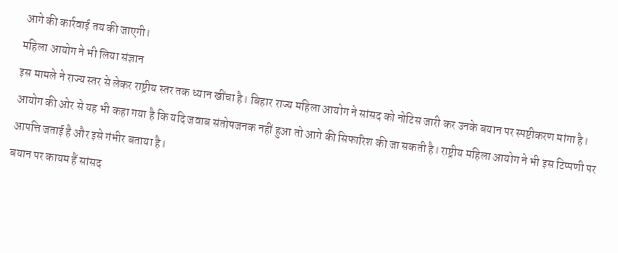आगे की कार्रवाई तय की जाएगी।
महिला आयोग ने भी लिया संज्ञान
इस मामले ने राज्य स्तर से लेकर राष्ट्रीय स्तर तक ध्यान खींचा है। बिहार राज्य महिला आयोग ने सांसद को नोटिस जारी कर उनके बयान पर स्पष्टीकरण मांगा है। आयोग की ओर से यह भी कहा गया है कि यदि जवाब संतोषजनक नहीं हुआ तो आगे की सिफारिश की जा सकती है। राष्ट्रीय महिला आयोग ने भी इस टिप्पणी पर आपत्ति जताई है और इसे गंभीर बताया है।
बयान पर कायम हैं सांसद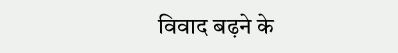विवाद बढ़ने के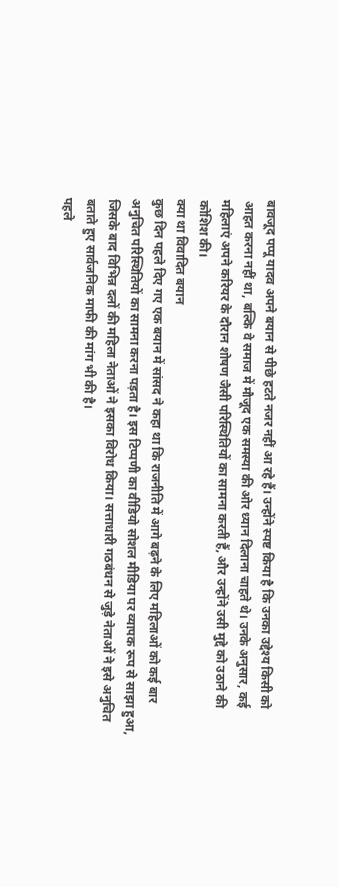बावजूद पप्पू यादव अपने बयान से पीछे हटते नजर नहीं आ रहे हैं। उन्होंने स्पष्ट किया है कि उनका उद्देश्य किसी को आहत करना नहीं था, बल्कि वे समाज में मौजूद एक समस्या की ओर ध्यान दिलाना चाहते थे। उनके अनुसार, कई महिलाएं अपने करियर के दौरान शोषण जैसी परिस्थितियों का सामना करती हैं, और उन्होंने उसी मुद्दे को उठाने की कोशिश की।
क्या था विवादित बयान
कुछ दिन पहले दिए गए एक बयान में सांसद ने कहा था कि राजनीति में आगे बढ़ने के लिए महिलाओं को कई बार अनुचित परिस्थितियों का सामना करना पड़ता है। इस टिप्पणी का वीडियो सोशल मीडिया पर व्यापक रूप से साझा हुआ, जिसके बाद विभिन्न दलों की महिला नेताओं ने इसका विरोध किया। सत्ताधारी गठबंधन से जुड़े नेताओं ने इसे अनुचित बताते हुए सार्वजनिक माफी की मांग भी की है।
पहले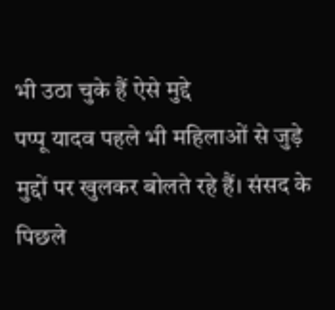भी उठा चुके हैं ऐसे मुद्दे
पप्पू यादव पहले भी महिलाओं से जुड़े मुद्दों पर खुलकर बोलते रहे हैं। संसद के पिछले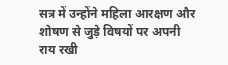सत्र में उन्होंने महिला आरक्षण और शोषण से जुड़े विषयों पर अपनी राय रखी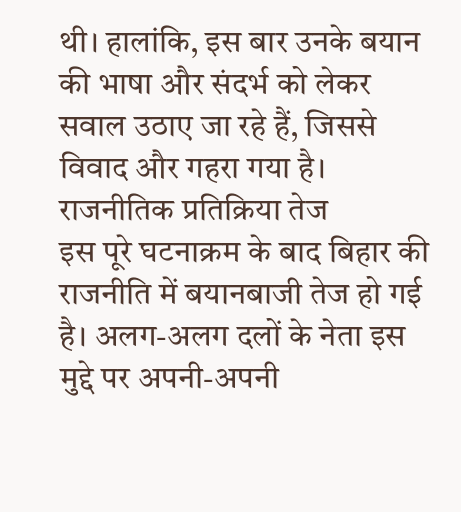थी। हालांकि, इस बार उनके बयान की भाषा और संदर्भ को लेकर सवाल उठाए जा रहे हैं, जिससे विवाद और गहरा गया है।
राजनीतिक प्रतिक्रिया तेज
इस पूरे घटनाक्रम के बाद बिहार की राजनीति में बयानबाजी तेज हो गई है। अलग-अलग दलों के नेता इस मुद्दे पर अपनी-अपनी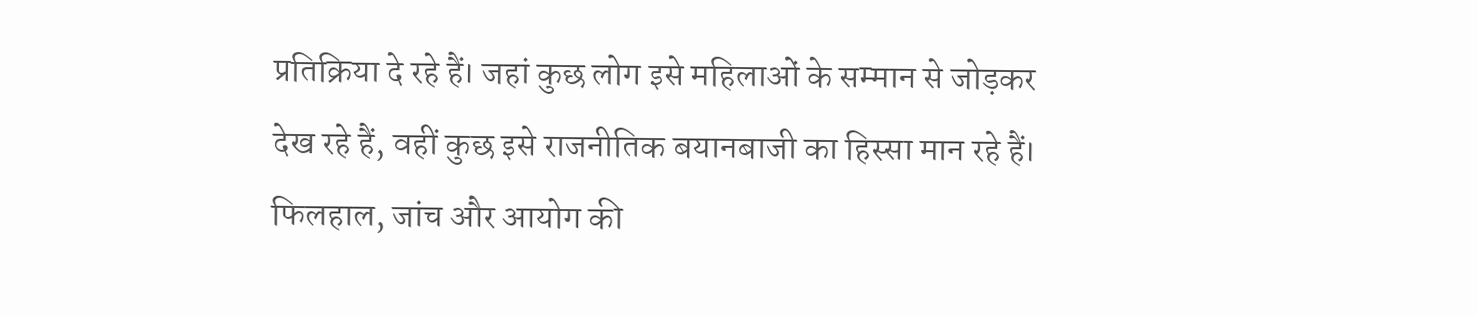प्रतिक्रिया दे रहे हैं। जहां कुछ लोग इसे महिलाओं के सम्मान से जोड़कर देख रहे हैं, वहीं कुछ इसे राजनीतिक बयानबाजी का हिस्सा मान रहे हैं। फिलहाल, जांच और आयोग की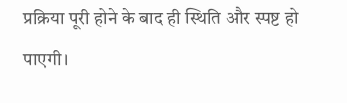प्रक्रिया पूरी होने के बाद ही स्थिति और स्पष्ट हो पाएगी।